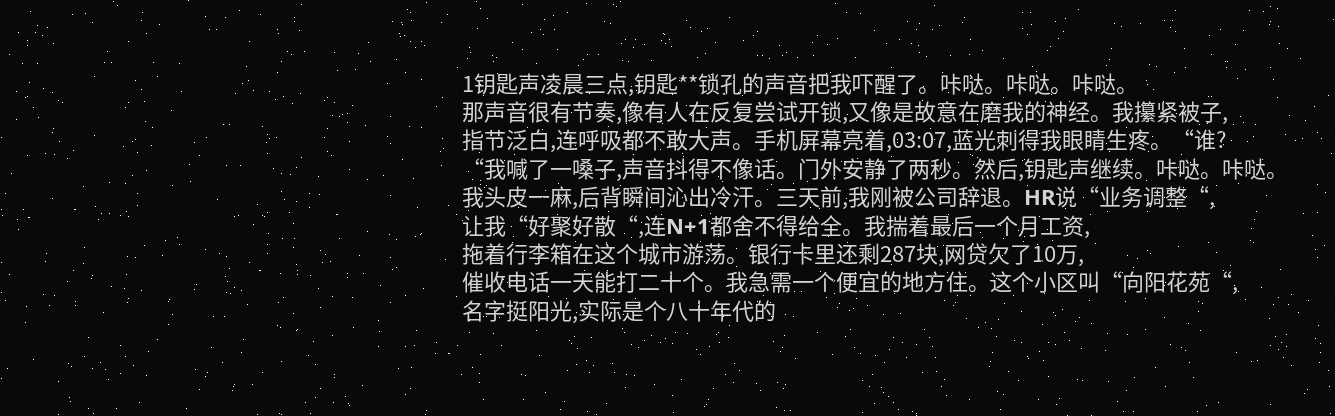1钥匙声凌晨三点,钥匙**锁孔的声音把我吓醒了。咔哒。咔哒。咔哒。
那声音很有节奏,像有人在反复尝试开锁,又像是故意在磨我的神经。我攥紧被子,
指节泛白,连呼吸都不敢大声。手机屏幕亮着,03:07,蓝光刺得我眼睛生疼。“谁?
“我喊了一嗓子,声音抖得不像话。门外安静了两秒。然后,钥匙声继续。咔哒。咔哒。
我头皮一麻,后背瞬间沁出冷汗。三天前,我刚被公司辞退。HR说“业务调整“,
让我“好聚好散“,连N+1都舍不得给全。我揣着最后一个月工资,
拖着行李箱在这个城市游荡。银行卡里还剩287块,网贷欠了10万,
催收电话一天能打二十个。我急需一个便宜的地方住。这个小区叫“向阳花苑“,
名字挺阳光,实际是个八十年代的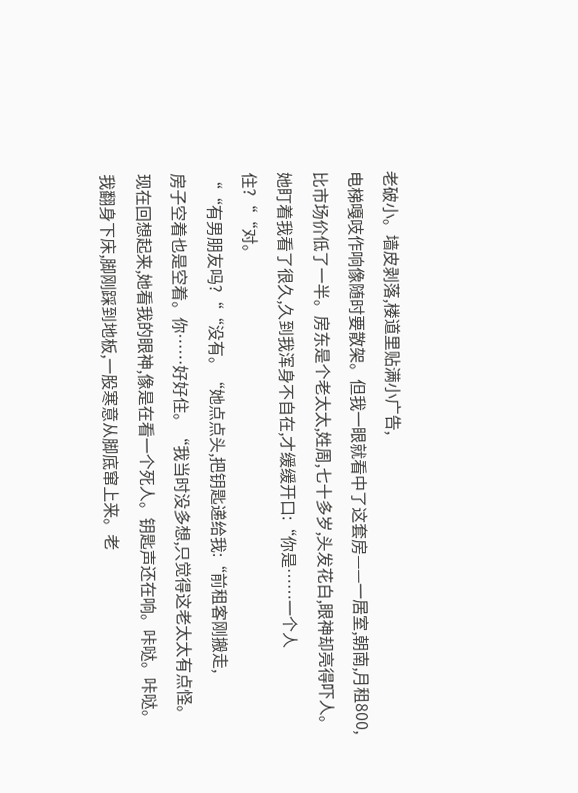老破小。墙皮剥落,楼道里贴满小广告,
电梯嘎吱作响像随时要散架。但我一眼就看中了这套房——一居室,朝南,月租800,
比市场价低了一半。房东是个老太太,姓周,七十多岁,头发花白,眼神却亮得吓人。
她盯着我看了很久,久到我浑身不自在,才缓缓开口:“你是……一个人住?““对。
““有男朋友吗?““没有。“她点点头,把钥匙递给我:“前租客刚搬走,
房子空着也是空着。你……好好住。“我当时没多想,只觉得这老太太有点怪。
现在回想起来,她看我的眼神,像是在看一个死人。钥匙声还在响。咔哒。咔哒。
我翻身下床,脚刚踩到地板,一股寒意从脚底窜上来。老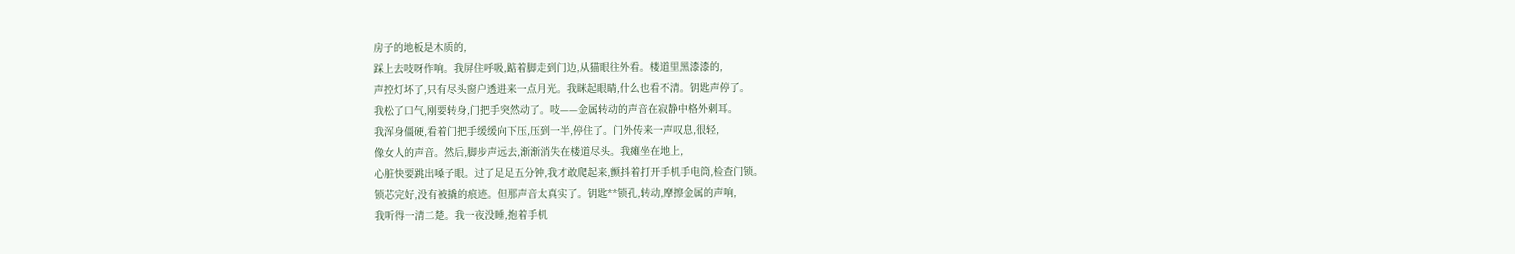房子的地板是木质的,
踩上去吱呀作响。我屏住呼吸,踮着脚走到门边,从猫眼往外看。楼道里黑漆漆的,
声控灯坏了,只有尽头窗户透进来一点月光。我眯起眼睛,什么也看不清。钥匙声停了。
我松了口气,刚要转身,门把手突然动了。吱——金属转动的声音在寂静中格外刺耳。
我浑身僵硬,看着门把手缓缓向下压,压到一半,停住了。门外传来一声叹息,很轻,
像女人的声音。然后,脚步声远去,渐渐消失在楼道尽头。我瘫坐在地上,
心脏快要跳出嗓子眼。过了足足五分钟,我才敢爬起来,颤抖着打开手机手电筒,检查门锁。
锁芯完好,没有被撬的痕迹。但那声音太真实了。钥匙**锁孔,转动,摩擦金属的声响,
我听得一清二楚。我一夜没睡,抱着手机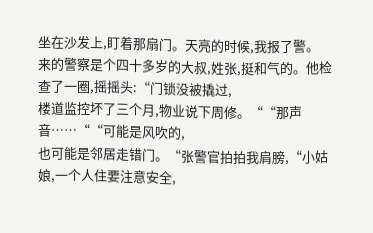坐在沙发上,盯着那扇门。天亮的时候,我报了警。
来的警察是个四十多岁的大叔,姓张,挺和气的。他检查了一圈,摇摇头:“门锁没被撬过,
楼道监控坏了三个月,物业说下周修。““那声音……““可能是风吹的,
也可能是邻居走错门。“张警官拍拍我肩膀,“小姑娘,一个人住要注意安全,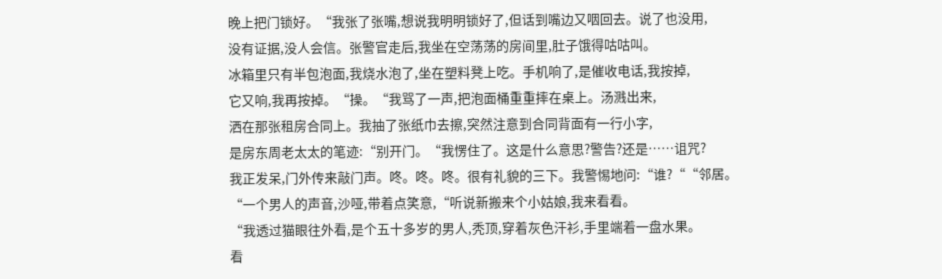晚上把门锁好。“我张了张嘴,想说我明明锁好了,但话到嘴边又咽回去。说了也没用,
没有证据,没人会信。张警官走后,我坐在空荡荡的房间里,肚子饿得咕咕叫。
冰箱里只有半包泡面,我烧水泡了,坐在塑料凳上吃。手机响了,是催收电话,我按掉,
它又响,我再按掉。“操。“我骂了一声,把泡面桶重重摔在桌上。汤溅出来,
洒在那张租房合同上。我抽了张纸巾去擦,突然注意到合同背面有一行小字,
是房东周老太太的笔迹:“别开门。“我愣住了。这是什么意思?警告?还是……诅咒?
我正发呆,门外传来敲门声。咚。咚。咚。很有礼貌的三下。我警惕地问:“谁?““邻居。
“一个男人的声音,沙哑,带着点笑意,“听说新搬来个小姑娘,我来看看。
“我透过猫眼往外看,是个五十多岁的男人,秃顶,穿着灰色汗衫,手里端着一盘水果。
看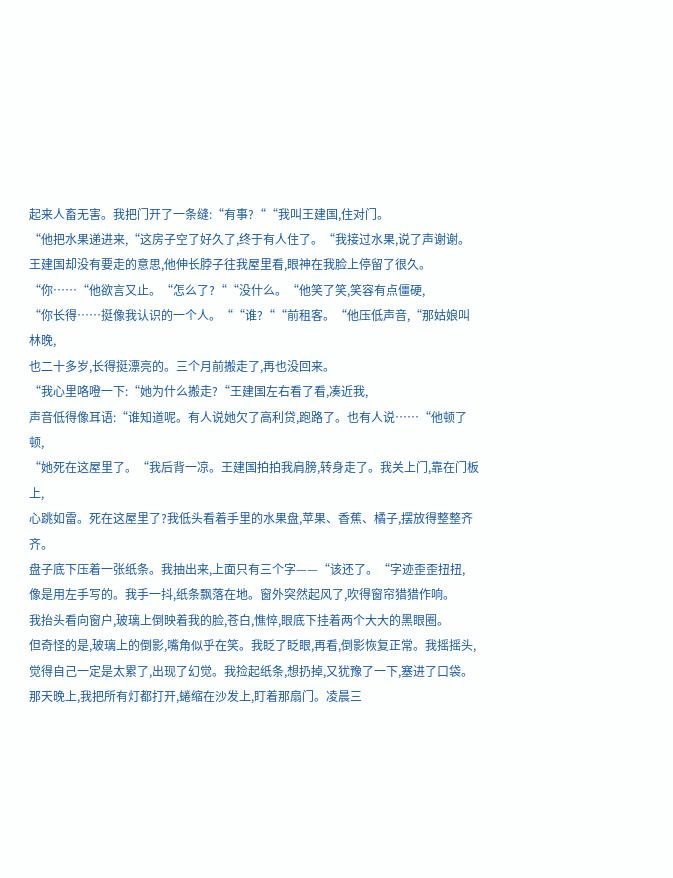起来人畜无害。我把门开了一条缝:“有事?““我叫王建国,住对门。
“他把水果递进来,“这房子空了好久了,终于有人住了。“我接过水果,说了声谢谢。
王建国却没有要走的意思,他伸长脖子往我屋里看,眼神在我脸上停留了很久。
“你……“他欲言又止。“怎么了?““没什么。“他笑了笑,笑容有点僵硬,
“你长得……挺像我认识的一个人。““谁?““前租客。“他压低声音,“那姑娘叫林晚,
也二十多岁,长得挺漂亮的。三个月前搬走了,再也没回来。
“我心里咯噔一下:“她为什么搬走?“王建国左右看了看,凑近我,
声音低得像耳语:“谁知道呢。有人说她欠了高利贷,跑路了。也有人说……“他顿了顿,
“她死在这屋里了。“我后背一凉。王建国拍拍我肩膀,转身走了。我关上门,靠在门板上,
心跳如雷。死在这屋里了?我低头看着手里的水果盘,苹果、香蕉、橘子,摆放得整整齐齐。
盘子底下压着一张纸条。我抽出来,上面只有三个字——“该还了。“字迹歪歪扭扭,
像是用左手写的。我手一抖,纸条飘落在地。窗外突然起风了,吹得窗帘猎猎作响。
我抬头看向窗户,玻璃上倒映着我的脸,苍白,憔悴,眼底下挂着两个大大的黑眼圈。
但奇怪的是,玻璃上的倒影,嘴角似乎在笑。我眨了眨眼,再看,倒影恢复正常。我摇摇头,
觉得自己一定是太累了,出现了幻觉。我捡起纸条,想扔掉,又犹豫了一下,塞进了口袋。
那天晚上,我把所有灯都打开,蜷缩在沙发上,盯着那扇门。凌晨三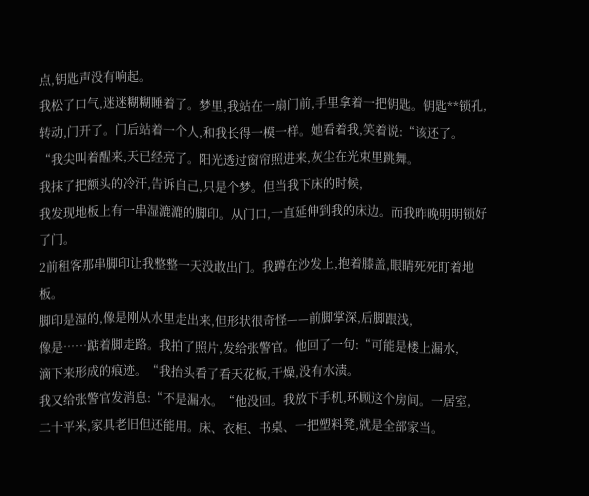点,钥匙声没有响起。
我松了口气,迷迷糊糊睡着了。梦里,我站在一扇门前,手里拿着一把钥匙。钥匙**锁孔,
转动,门开了。门后站着一个人,和我长得一模一样。她看着我,笑着说:“该还了。
“我尖叫着醒来,天已经亮了。阳光透过窗帘照进来,灰尘在光束里跳舞。
我抹了把额头的冷汗,告诉自己,只是个梦。但当我下床的时候,
我发现地板上有一串湿漉漉的脚印。从门口,一直延伸到我的床边。而我昨晚明明锁好了门。
2前租客那串脚印让我整整一天没敢出门。我蹲在沙发上,抱着膝盖,眼睛死死盯着地板。
脚印是湿的,像是刚从水里走出来,但形状很奇怪——前脚掌深,后脚跟浅,
像是……踮着脚走路。我拍了照片,发给张警官。他回了一句:“可能是楼上漏水,
滴下来形成的痕迹。“我抬头看了看天花板,干燥,没有水渍。
我又给张警官发消息:“不是漏水。“他没回。我放下手机,环顾这个房间。一居室,
二十平米,家具老旧但还能用。床、衣柜、书桌、一把塑料凳,就是全部家当。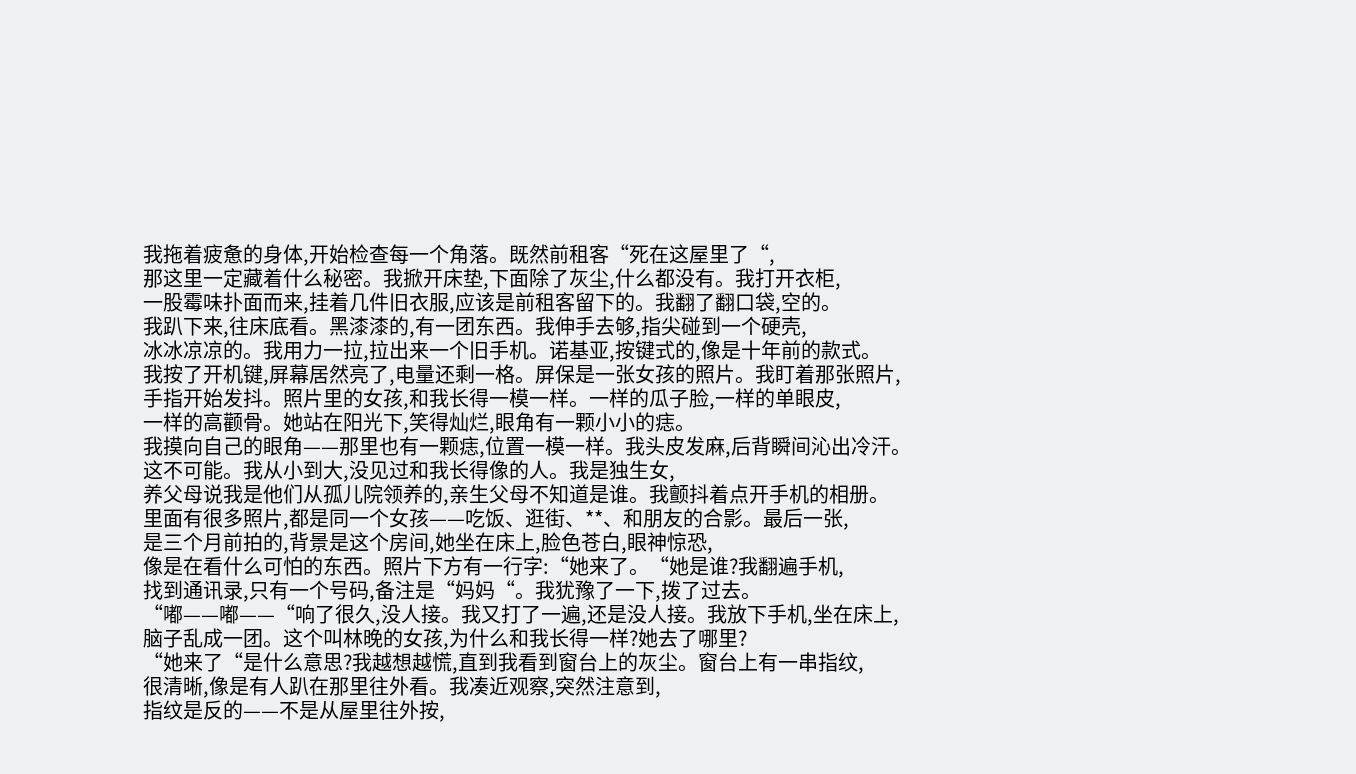我拖着疲惫的身体,开始检查每一个角落。既然前租客“死在这屋里了“,
那这里一定藏着什么秘密。我掀开床垫,下面除了灰尘,什么都没有。我打开衣柜,
一股霉味扑面而来,挂着几件旧衣服,应该是前租客留下的。我翻了翻口袋,空的。
我趴下来,往床底看。黑漆漆的,有一团东西。我伸手去够,指尖碰到一个硬壳,
冰冰凉凉的。我用力一拉,拉出来一个旧手机。诺基亚,按键式的,像是十年前的款式。
我按了开机键,屏幕居然亮了,电量还剩一格。屏保是一张女孩的照片。我盯着那张照片,
手指开始发抖。照片里的女孩,和我长得一模一样。一样的瓜子脸,一样的单眼皮,
一样的高颧骨。她站在阳光下,笑得灿烂,眼角有一颗小小的痣。
我摸向自己的眼角——那里也有一颗痣,位置一模一样。我头皮发麻,后背瞬间沁出冷汗。
这不可能。我从小到大,没见过和我长得像的人。我是独生女,
养父母说我是他们从孤儿院领养的,亲生父母不知道是谁。我颤抖着点开手机的相册。
里面有很多照片,都是同一个女孩——吃饭、逛街、**、和朋友的合影。最后一张,
是三个月前拍的,背景是这个房间,她坐在床上,脸色苍白,眼神惊恐,
像是在看什么可怕的东西。照片下方有一行字:“她来了。“她是谁?我翻遍手机,
找到通讯录,只有一个号码,备注是“妈妈“。我犹豫了一下,拨了过去。
“嘟——嘟——“响了很久,没人接。我又打了一遍,还是没人接。我放下手机,坐在床上,
脑子乱成一团。这个叫林晚的女孩,为什么和我长得一样?她去了哪里?
“她来了“是什么意思?我越想越慌,直到我看到窗台上的灰尘。窗台上有一串指纹,
很清晰,像是有人趴在那里往外看。我凑近观察,突然注意到,
指纹是反的——不是从屋里往外按,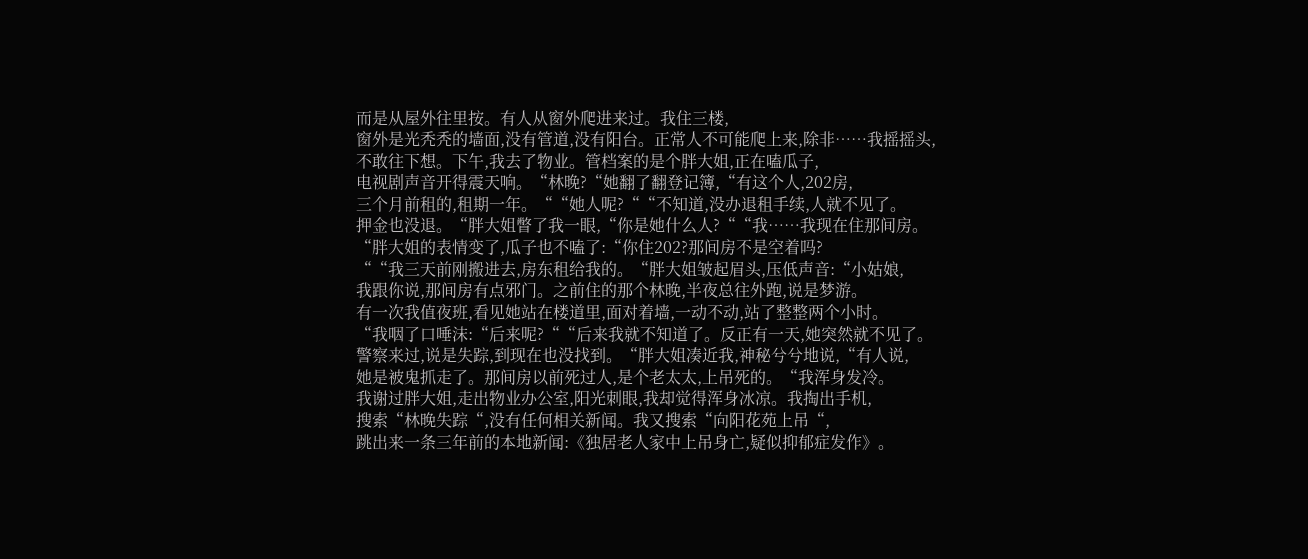而是从屋外往里按。有人从窗外爬进来过。我住三楼,
窗外是光秃秃的墙面,没有管道,没有阳台。正常人不可能爬上来,除非……我摇摇头,
不敢往下想。下午,我去了物业。管档案的是个胖大姐,正在嗑瓜子,
电视剧声音开得震天响。“林晚?“她翻了翻登记簿,“有这个人,202房,
三个月前租的,租期一年。““她人呢?““不知道,没办退租手续,人就不见了。
押金也没退。“胖大姐瞥了我一眼,“你是她什么人?““我……我现在住那间房。
“胖大姐的表情变了,瓜子也不嗑了:“你住202?那间房不是空着吗?
““我三天前刚搬进去,房东租给我的。“胖大姐皱起眉头,压低声音:“小姑娘,
我跟你说,那间房有点邪门。之前住的那个林晚,半夜总往外跑,说是梦游。
有一次我值夜班,看见她站在楼道里,面对着墙,一动不动,站了整整两个小时。
“我咽了口唾沫:“后来呢?““后来我就不知道了。反正有一天,她突然就不见了。
警察来过,说是失踪,到现在也没找到。“胖大姐凑近我,神秘兮兮地说,“有人说,
她是被鬼抓走了。那间房以前死过人,是个老太太,上吊死的。“我浑身发冷。
我谢过胖大姐,走出物业办公室,阳光刺眼,我却觉得浑身冰凉。我掏出手机,
搜索“林晚失踪“,没有任何相关新闻。我又搜索“向阳花苑上吊“,
跳出来一条三年前的本地新闻:《独居老人家中上吊身亡,疑似抑郁症发作》。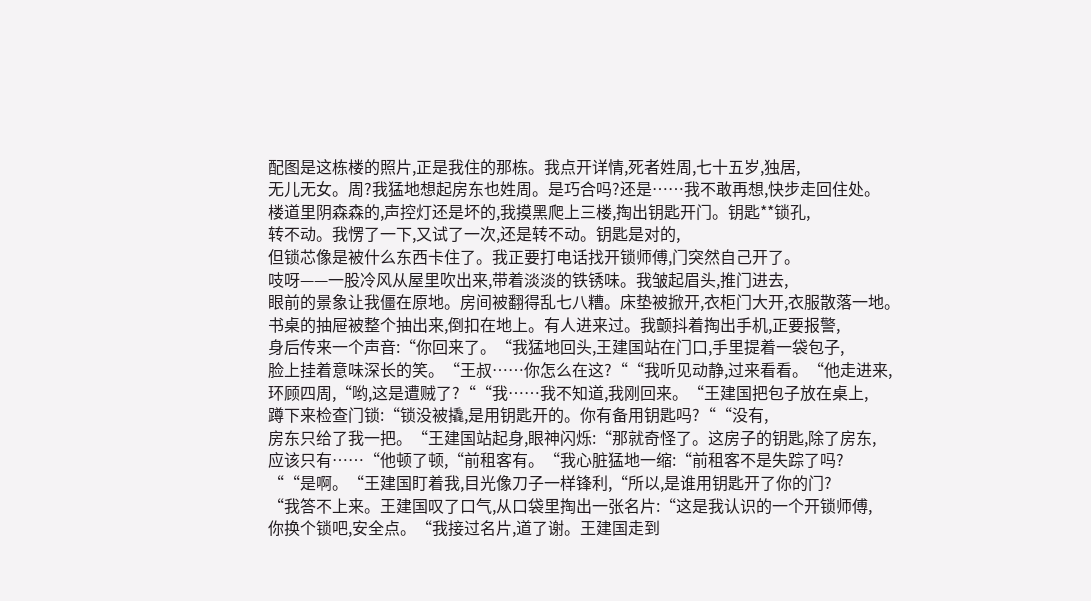配图是这栋楼的照片,正是我住的那栋。我点开详情,死者姓周,七十五岁,独居,
无儿无女。周?我猛地想起房东也姓周。是巧合吗?还是……我不敢再想,快步走回住处。
楼道里阴森森的,声控灯还是坏的,我摸黑爬上三楼,掏出钥匙开门。钥匙**锁孔,
转不动。我愣了一下,又试了一次,还是转不动。钥匙是对的,
但锁芯像是被什么东西卡住了。我正要打电话找开锁师傅,门突然自己开了。
吱呀——一股冷风从屋里吹出来,带着淡淡的铁锈味。我皱起眉头,推门进去,
眼前的景象让我僵在原地。房间被翻得乱七八糟。床垫被掀开,衣柜门大开,衣服散落一地。
书桌的抽屉被整个抽出来,倒扣在地上。有人进来过。我颤抖着掏出手机,正要报警,
身后传来一个声音:“你回来了。“我猛地回头,王建国站在门口,手里提着一袋包子,
脸上挂着意味深长的笑。“王叔……你怎么在这?““我听见动静,过来看看。“他走进来,
环顾四周,“哟,这是遭贼了?““我……我不知道,我刚回来。“王建国把包子放在桌上,
蹲下来检查门锁:“锁没被撬,是用钥匙开的。你有备用钥匙吗?““没有,
房东只给了我一把。“王建国站起身,眼神闪烁:“那就奇怪了。这房子的钥匙,除了房东,
应该只有……“他顿了顿,“前租客有。“我心脏猛地一缩:“前租客不是失踪了吗?
““是啊。“王建国盯着我,目光像刀子一样锋利,“所以,是谁用钥匙开了你的门?
“我答不上来。王建国叹了口气,从口袋里掏出一张名片:“这是我认识的一个开锁师傅,
你换个锁吧,安全点。“我接过名片,道了谢。王建国走到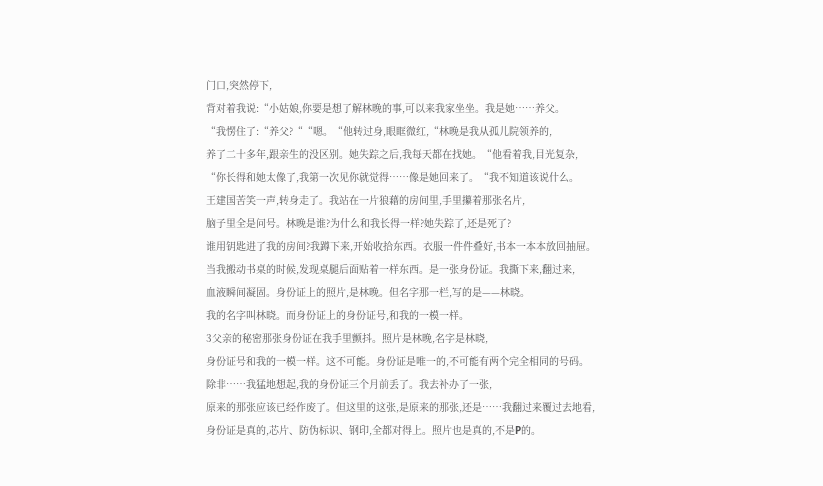门口,突然停下,
背对着我说:“小姑娘,你要是想了解林晚的事,可以来我家坐坐。我是她……养父。
“我愣住了:“养父?““嗯。“他转过身,眼眶微红,“林晚是我从孤儿院领养的,
养了二十多年,跟亲生的没区别。她失踪之后,我每天都在找她。“他看着我,目光复杂,
“你长得和她太像了,我第一次见你就觉得……像是她回来了。“我不知道该说什么。
王建国苦笑一声,转身走了。我站在一片狼藉的房间里,手里攥着那张名片,
脑子里全是问号。林晚是谁?为什么和我长得一样?她失踪了,还是死了?
谁用钥匙进了我的房间?我蹲下来,开始收拾东西。衣服一件件叠好,书本一本本放回抽屉。
当我搬动书桌的时候,发现桌腿后面贴着一样东西。是一张身份证。我撕下来,翻过来,
血液瞬间凝固。身份证上的照片,是林晚。但名字那一栏,写的是——林晓。
我的名字叫林晓。而身份证上的身份证号,和我的一模一样。
3父亲的秘密那张身份证在我手里颤抖。照片是林晚,名字是林晓,
身份证号和我的一模一样。这不可能。身份证是唯一的,不可能有两个完全相同的号码。
除非……我猛地想起,我的身份证三个月前丢了。我去补办了一张,
原来的那张应该已经作废了。但这里的这张,是原来的那张,还是……我翻过来覆过去地看,
身份证是真的,芯片、防伪标识、钢印,全都对得上。照片也是真的,不是P的。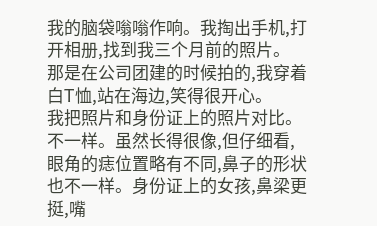我的脑袋嗡嗡作响。我掏出手机,打开相册,找到我三个月前的照片。
那是在公司团建的时候拍的,我穿着白T恤,站在海边,笑得很开心。
我把照片和身份证上的照片对比。不一样。虽然长得很像,但仔细看,
眼角的痣位置略有不同,鼻子的形状也不一样。身份证上的女孩,鼻梁更挺,嘴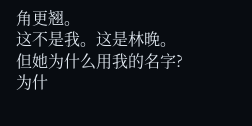角更翘。
这不是我。这是林晚。但她为什么用我的名字?为什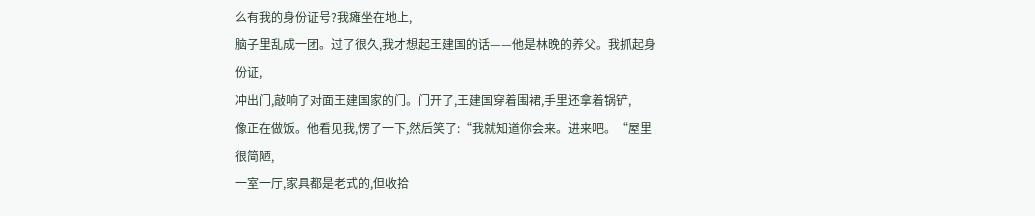么有我的身份证号?我瘫坐在地上,
脑子里乱成一团。过了很久,我才想起王建国的话——他是林晚的养父。我抓起身份证,
冲出门,敲响了对面王建国家的门。门开了,王建国穿着围裙,手里还拿着锅铲,
像正在做饭。他看见我,愣了一下,然后笑了:“我就知道你会来。进来吧。“屋里很简陋,
一室一厅,家具都是老式的,但收拾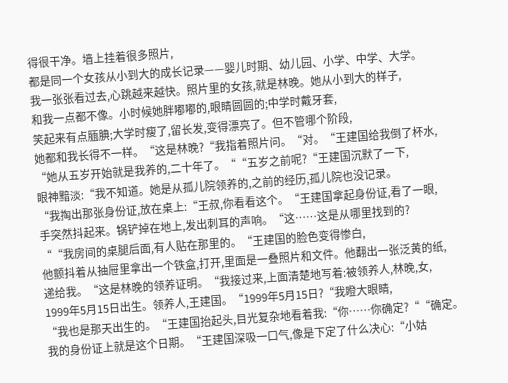得很干净。墙上挂着很多照片,
都是同一个女孩从小到大的成长记录——婴儿时期、幼儿园、小学、中学、大学。
我一张张看过去,心跳越来越快。照片里的女孩,就是林晚。她从小到大的样子,
和我一点都不像。小时候她胖嘟嘟的,眼睛圆圆的;中学时戴牙套,
笑起来有点腼腆;大学时瘦了,留长发,变得漂亮了。但不管哪个阶段,
她都和我长得不一样。“这是林晚?“我指着照片问。“对。“王建国给我倒了杯水,
“她从五岁开始就是我养的,二十年了。““五岁之前呢?“王建国沉默了一下,
眼神黯淡:“我不知道。她是从孤儿院领养的,之前的经历,孤儿院也没记录。
“我掏出那张身份证,放在桌上:“王叔,你看看这个。“王建国拿起身份证,看了一眼,
手突然抖起来。锅铲掉在地上,发出刺耳的声响。“这……这是从哪里找到的?
““我房间的桌腿后面,有人贴在那里的。“王建国的脸色变得惨白,
他颤抖着从抽屉里拿出一个铁盒,打开,里面是一叠照片和文件。他翻出一张泛黄的纸,
递给我。“这是林晚的领养证明。“我接过来,上面清楚地写着:被领养人,林晚,女,
1999年5月15日出生。领养人,王建国。“1999年5月15日?“我瞪大眼睛,
“我也是那天出生的。“王建国抬起头,目光复杂地看着我:“你……你确定?““确定。
我的身份证上就是这个日期。“王建国深吸一口气,像是下定了什么决心:“小姑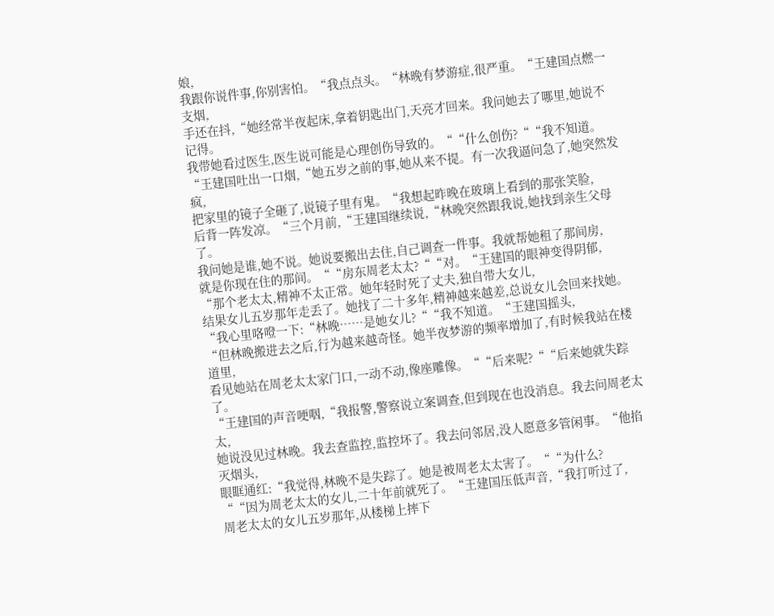娘,
我跟你说件事,你别害怕。“我点点头。“林晚有梦游症,很严重。“王建国点燃一支烟,
手还在抖,“她经常半夜起床,拿着钥匙出门,天亮才回来。我问她去了哪里,她说不记得。
我带她看过医生,医生说可能是心理创伤导致的。““什么创伤?““我不知道。
“王建国吐出一口烟,“她五岁之前的事,她从来不提。有一次我逼问急了,她突然发疯,
把家里的镜子全砸了,说镜子里有鬼。“我想起昨晚在玻璃上看到的那张笑脸,
后背一阵发凉。“三个月前,“王建国继续说,“林晚突然跟我说,她找到亲生父母了。
我问她是谁,她不说。她说要搬出去住,自己调查一件事。我就帮她租了那间房,
就是你现在住的那间。““房东周老太太?““对。“王建国的眼神变得阴郁,
“那个老太太,精神不太正常。她年轻时死了丈夫,独自带大女儿,
结果女儿五岁那年走丢了。她找了二十多年,精神越来越差,总说女儿会回来找她。
“我心里咯噔一下:“林晚……是她女儿?““我不知道。“王建国摇头,
“但林晚搬进去之后,行为越来越奇怪。她半夜梦游的频率增加了,有时候我站在楼道里,
看见她站在周老太太家门口,一动不动,像座雕像。““后来呢?““后来她就失踪了。
“王建国的声音哽咽,“我报警,警察说立案调查,但到现在也没消息。我去问周老太太,
她说没见过林晚。我去查监控,监控坏了。我去问邻居,没人愿意多管闲事。“他掐灭烟头,
眼眶通红:“我觉得,林晚不是失踪了。她是被周老太太害了。““为什么?
““因为周老太太的女儿,二十年前就死了。“王建国压低声音,“我打听过了,
周老太太的女儿五岁那年,从楼梯上摔下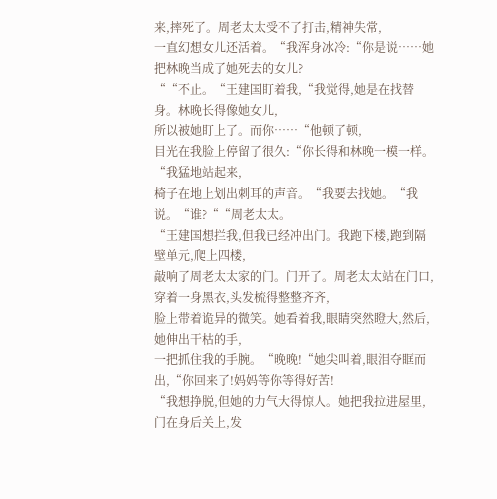来,摔死了。周老太太受不了打击,精神失常,
一直幻想女儿还活着。“我浑身冰冷:“你是说……她把林晚当成了她死去的女儿?
““不止。“王建国盯着我,“我觉得,她是在找替身。林晚长得像她女儿,
所以被她盯上了。而你……“他顿了顿,
目光在我脸上停留了很久:“你长得和林晚一模一样。“我猛地站起来,
椅子在地上划出刺耳的声音。“我要去找她。“我说。“谁?““周老太太。
“王建国想拦我,但我已经冲出门。我跑下楼,跑到隔壁单元,爬上四楼,
敲响了周老太太家的门。门开了。周老太太站在门口,穿着一身黑衣,头发梳得整整齐齐,
脸上带着诡异的微笑。她看着我,眼睛突然瞪大,然后,她伸出干枯的手,
一把抓住我的手腕。“晚晚!“她尖叫着,眼泪夺眶而出,“你回来了!妈妈等你等得好苦!
“我想挣脱,但她的力气大得惊人。她把我拉进屋里,门在身后关上,发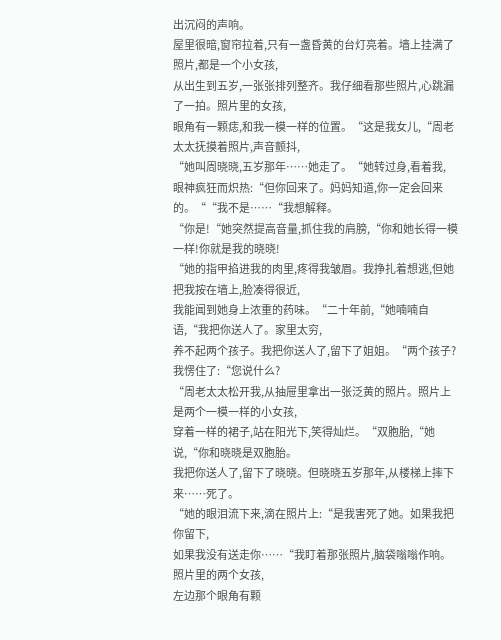出沉闷的声响。
屋里很暗,窗帘拉着,只有一盏昏黄的台灯亮着。墙上挂满了照片,都是一个小女孩,
从出生到五岁,一张张排列整齐。我仔细看那些照片,心跳漏了一拍。照片里的女孩,
眼角有一颗痣,和我一模一样的位置。“这是我女儿,“周老太太抚摸着照片,声音颤抖,
“她叫周晓晓,五岁那年……她走了。“她转过身,看着我,
眼神疯狂而炽热:“但你回来了。妈妈知道,你一定会回来的。““我不是……“我想解释。
“你是!“她突然提高音量,抓住我的肩膀,“你和她长得一模一样!你就是我的晓晓!
“她的指甲掐进我的肉里,疼得我皱眉。我挣扎着想逃,但她把我按在墙上,脸凑得很近,
我能闻到她身上浓重的药味。“二十年前,“她喃喃自语,“我把你送人了。家里太穷,
养不起两个孩子。我把你送人了,留下了姐姐。“两个孩子?我愣住了:“您说什么?
“周老太太松开我,从抽屉里拿出一张泛黄的照片。照片上是两个一模一样的小女孩,
穿着一样的裙子,站在阳光下,笑得灿烂。“双胞胎,“她说,“你和晓晓是双胞胎。
我把你送人了,留下了晓晓。但晓晓五岁那年,从楼梯上摔下来……死了。
“她的眼泪流下来,滴在照片上:“是我害死了她。如果我把你留下,
如果我没有送走你……“我盯着那张照片,脑袋嗡嗡作响。照片里的两个女孩,
左边那个眼角有颗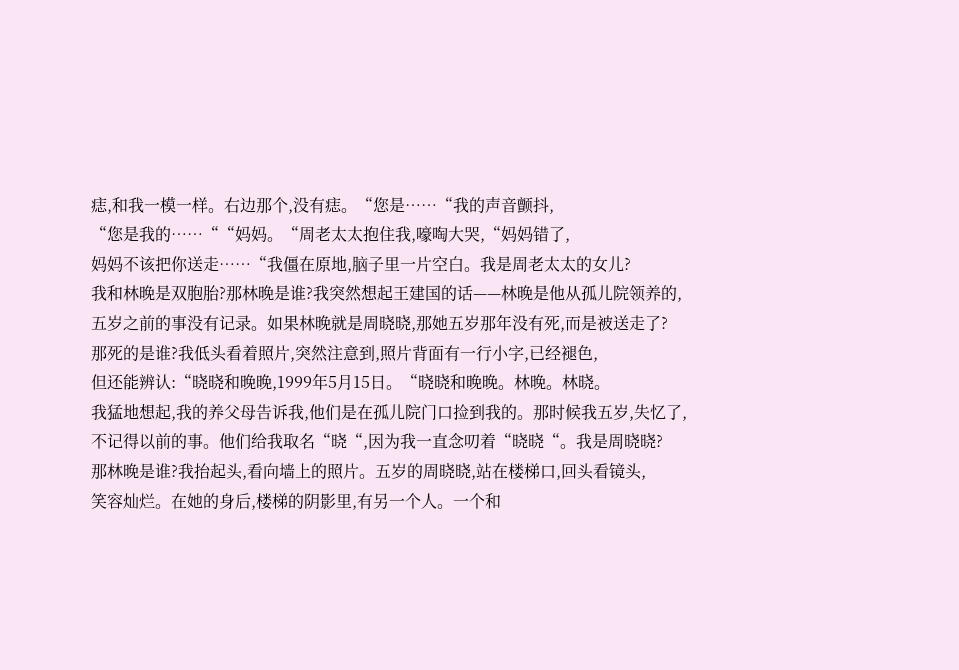痣,和我一模一样。右边那个,没有痣。“您是……“我的声音颤抖,
“您是我的……““妈妈。“周老太太抱住我,嚎啕大哭,“妈妈错了,
妈妈不该把你送走……“我僵在原地,脑子里一片空白。我是周老太太的女儿?
我和林晚是双胞胎?那林晚是谁?我突然想起王建国的话——林晚是他从孤儿院领养的,
五岁之前的事没有记录。如果林晚就是周晓晓,那她五岁那年没有死,而是被送走了?
那死的是谁?我低头看着照片,突然注意到,照片背面有一行小字,已经褪色,
但还能辨认:“晓晓和晚晚,1999年5月15日。“晓晓和晚晚。林晚。林晓。
我猛地想起,我的养父母告诉我,他们是在孤儿院门口捡到我的。那时候我五岁,失忆了,
不记得以前的事。他们给我取名“晓“,因为我一直念叨着“晓晓“。我是周晓晓?
那林晚是谁?我抬起头,看向墙上的照片。五岁的周晓晓,站在楼梯口,回头看镜头,
笑容灿烂。在她的身后,楼梯的阴影里,有另一个人。一个和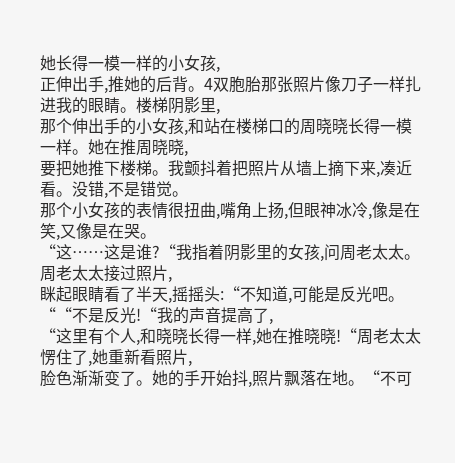她长得一模一样的小女孩,
正伸出手,推她的后背。4双胞胎那张照片像刀子一样扎进我的眼睛。楼梯阴影里,
那个伸出手的小女孩,和站在楼梯口的周晓晓长得一模一样。她在推周晓晓,
要把她推下楼梯。我颤抖着把照片从墙上摘下来,凑近看。没错,不是错觉。
那个小女孩的表情很扭曲,嘴角上扬,但眼神冰冷,像是在笑,又像是在哭。
“这……这是谁?“我指着阴影里的女孩,问周老太太。周老太太接过照片,
眯起眼睛看了半天,摇摇头:“不知道,可能是反光吧。““不是反光!“我的声音提高了,
“这里有个人,和晓晓长得一样,她在推晓晓!“周老太太愣住了,她重新看照片,
脸色渐渐变了。她的手开始抖,照片飘落在地。“不可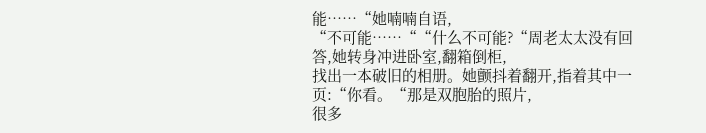能……“她喃喃自语,
“不可能……““什么不可能?“周老太太没有回答,她转身冲进卧室,翻箱倒柜,
找出一本破旧的相册。她颤抖着翻开,指着其中一页:“你看。“那是双胞胎的照片,
很多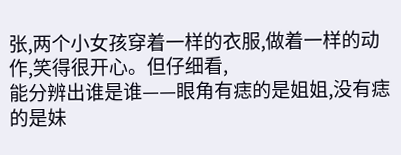张,两个小女孩穿着一样的衣服,做着一样的动作,笑得很开心。但仔细看,
能分辨出谁是谁——眼角有痣的是姐姐,没有痣的是妹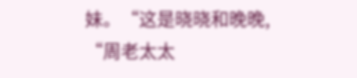妹。“这是晓晓和晚晚,
“周老太太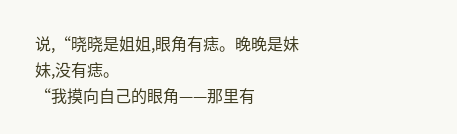说,“晓晓是姐姐,眼角有痣。晚晚是妹妹,没有痣。
“我摸向自己的眼角——那里有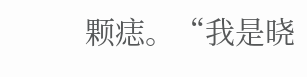颗痣。“我是晓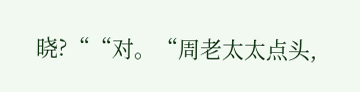晓?““对。“周老太太点头,